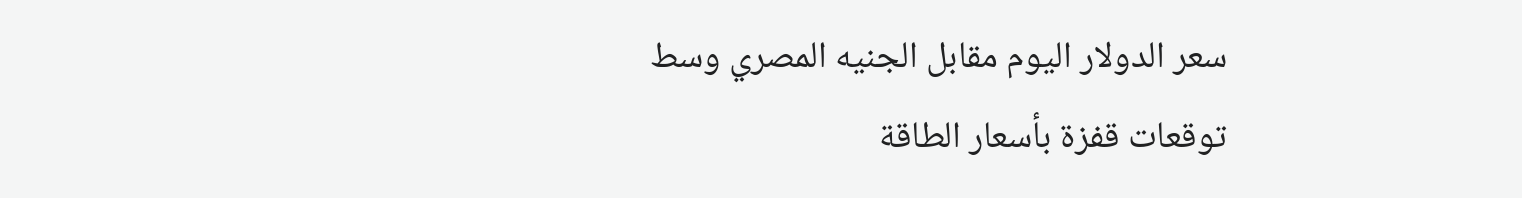سعر الدولار اليوم مقابل الجنيه المصري وسط توقعات قفزة بأسعار الطاقة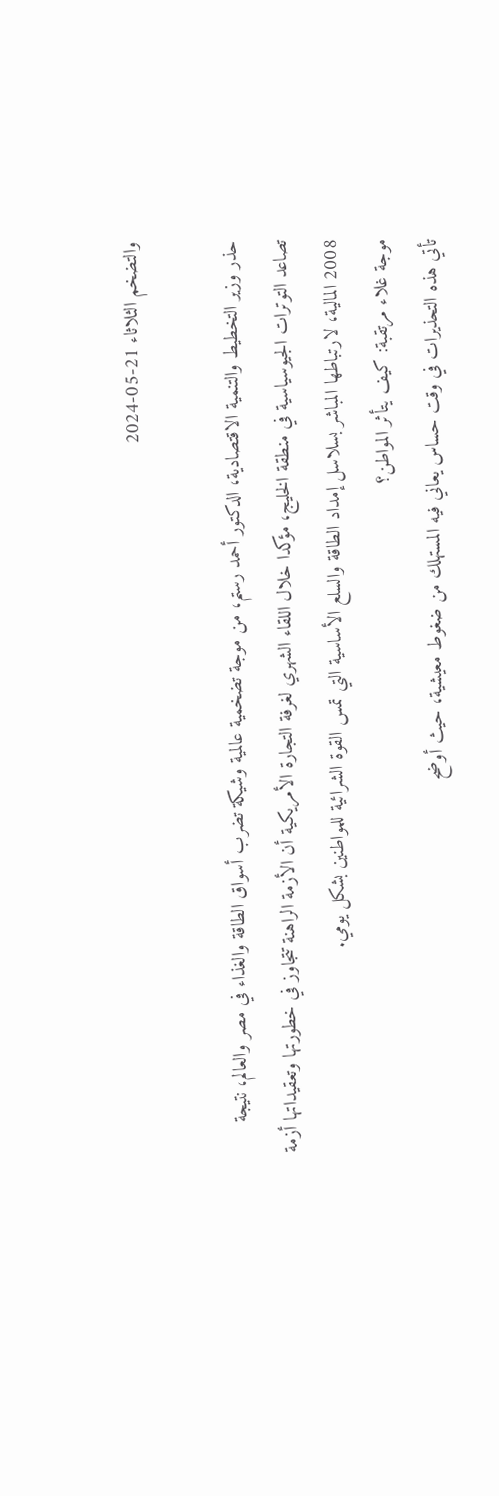والتضخم الثلاثاء 21-05-2024

حذر وزير التخطيط والتنمية الاقتصادية، الدكتور أحمد رستم، من موجة تضخمية عالمية وشيكة تضرب أسواق الطاقة والغذاء في مصر والعالم، نتيجة تصاعد التوترات الجيوسياسية في منطقة الخليج، مؤكدا خلال اللقاء الشهري لغرفة التجارة الأمريكية أن الأزمة الراهنة تتجاوز في خطورتها وتعقيداتها أزمة 2008 المالية، لارتباطها المباشر بسلاسل إمداد الطاقة والسلع الأساسية التي تمس القوة الشرائية للمواطنين بشكل يومي.
موجة غلاء مرتقبة: كيف يتأثر المواطن؟
تأتي هذه التحذيرات في وقت حساس يعاني فيه المستهلك من ضغوط معيشية، حيث أوضح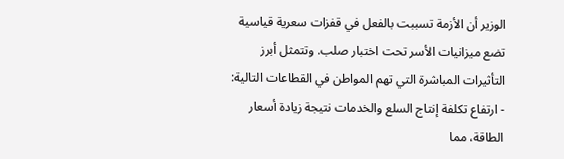الوزير أن الأزمة تسببت بالفعل في قفزات سعرية قياسية تضع ميزانيات الأسر تحت اختبار صلب. وتتمثل أبرز التأثيرات المباشرة التي تهم المواطن في القطاعات التالية:
- ارتفاع تكلفة إنتاج السلع والخدمات نتيجة زيادة أسعار الطاقة، مما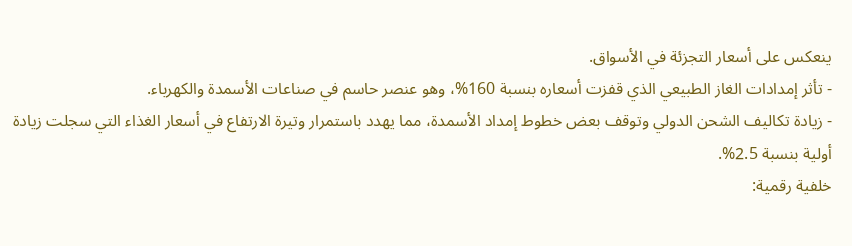ينعكس على أسعار التجزئة في الأسواق.
- تأثر إمدادات الغاز الطبيعي الذي قفزت أسعاره بنسبة 160%، وهو عنصر حاسم في صناعات الأسمدة والكهرباء.
- زيادة تكاليف الشحن الدولي وتوقف بعض خطوط إمداد الأسمدة، مما يهدد باستمرار وتيرة الارتفاع في أسعار الغذاء التي سجلت زيادة أولية بنسبة 2.5%.
خلفية رقمية: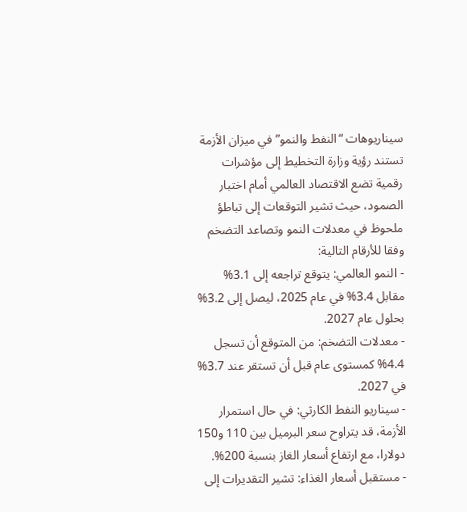سيناريوهات “النفط والنمو” في ميزان الأزمة
تستند رؤية وزارة التخطيط إلى مؤشرات رقمية تضع الاقتصاد العالمي أمام اختبار الصمود، حيث تشير التوقعات إلى تباطؤ ملحوظ في معدلات النمو وتصاعد التضخم وفقا للأرقام التالية:
- النمو العالمي: يتوقع تراجعه إلى 3.1% مقابل 3.4% في عام 2025، ليصل إلى 3.2% بحلول عام 2027.
- معدلات التضخم: من المتوقع أن تسجل 4.4% كمستوى عام قبل أن تستقر عند 3.7% في 2027.
- سيناريو النفط الكارثي: في حال استمرار الأزمة، قد يتراوح سعر البرميل بين 110 و150 دولارا، مع ارتفاع أسعار الغاز بنسبة 200%.
- مستقبل أسعار الغذاء: تشير التقديرات إلى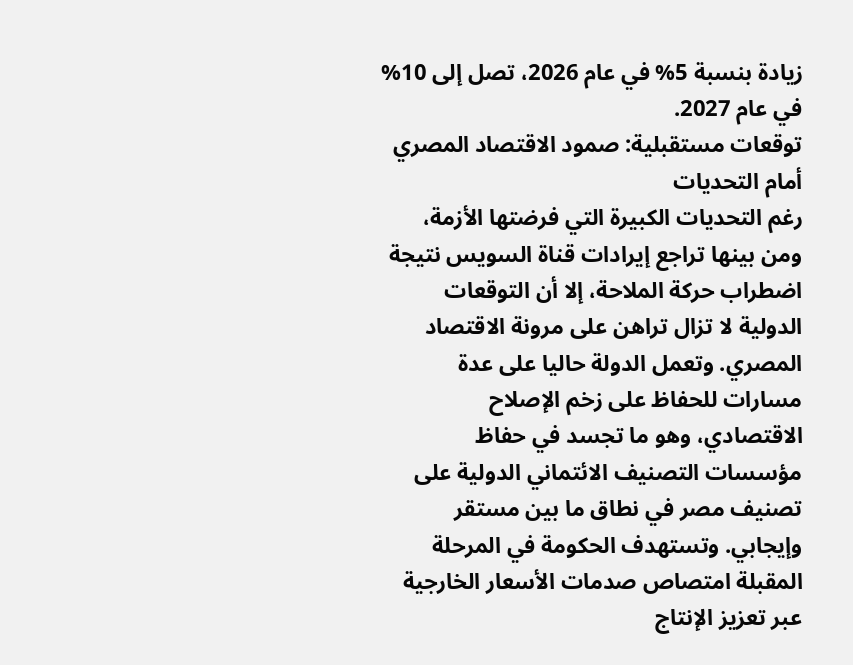زيادة بنسبة 5% في عام 2026، تصل إلى 10% في عام 2027.
توقعات مستقبلية: صمود الاقتصاد المصري أمام التحديات
رغم التحديات الكبيرة التي فرضتها الأزمة، ومن بينها تراجع إيرادات قناة السويس نتيجة اضطراب حركة الملاحة، إلا أن التوقعات الدولية لا تزال تراهن على مرونة الاقتصاد المصري. وتعمل الدولة حاليا على عدة مسارات للحفاظ على زخم الإصلاح الاقتصادي، وهو ما تجسد في حفاظ مؤسسات التصنيف الائتماني الدولية على تصنيف مصر في نطاق ما بين مستقر وإيجابي. وتستهدف الحكومة في المرحلة المقبلة امتصاص صدمات الأسعار الخارجية عبر تعزيز الإنتاج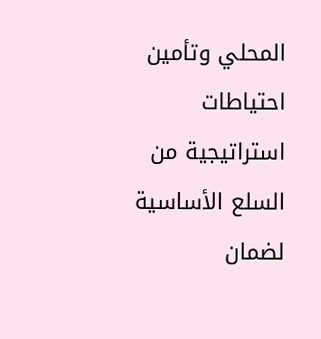المحلي وتأمين احتياطات استراتيجية من السلع الأساسية لضمان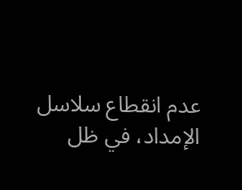عدم انقطاع سلاسل الإمداد، في ظل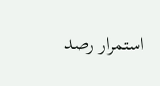استمرار رصد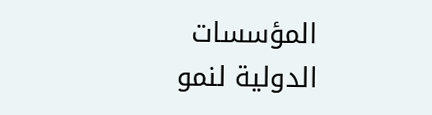المؤسسات الدولية لنمو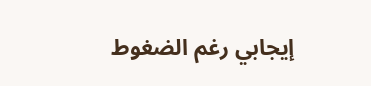إيجابي رغم الضغوط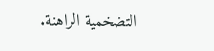التضخمية الراهنة.